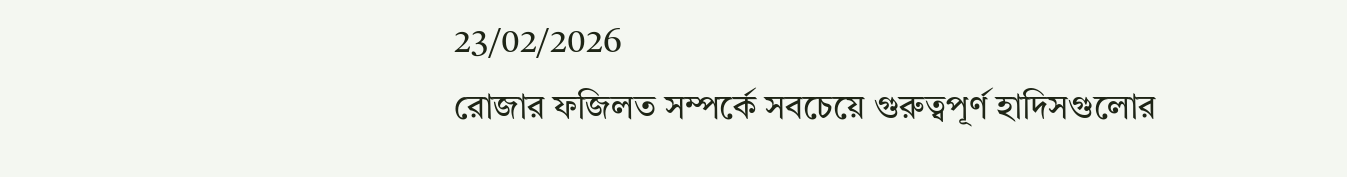23/02/2026
রোজার ফজিলত সম্পর্কে সবচেয়ে গুরুত্বপূর্ণ হাদিসগুলোর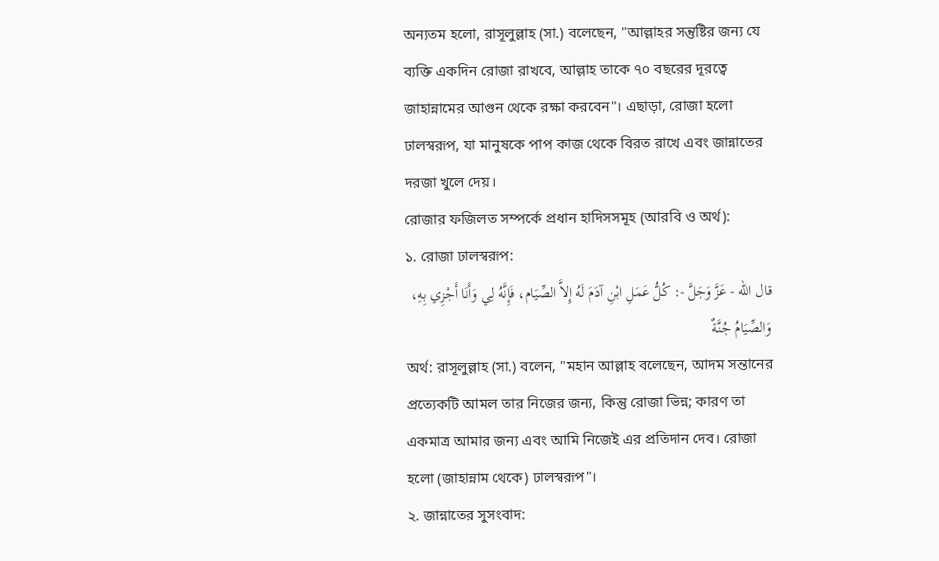অন্যতম হলো, রাসূলুল্লাহ (সা.) বলেছেন, "আল্লাহর সন্তুষ্টির জন্য যে ব্যক্তি একদিন রোজা রাখবে, আল্লাহ তাকে ৭০ বছরের দূরত্বে জাহান্নামের আগুন থেকে রক্ষা করবেন"। এছাড়া, রোজা হলো ঢালস্বরূপ, যা মানুষকে পাপ কাজ থেকে বিরত রাখে এবং জান্নাতের দরজা খুলে দেয়।
রোজার ফজিলত সম্পর্কে প্রধান হাদিসসমূহ (আরবি ও অর্থ):
১. রোজা ঢালস্বরূপ:
قال الله - عَزَّ وَجَلَّ -: كُلُّ عَمَلِ ابْنِ آدَمَ لَهُ إِلاَّ الصِّيَام، فَإِنَّهُ لِي وَأَنَا أَجْزِي بِهِ، وَالصِّيَامُ جُنَّةٌ
অর্থ: রাসূলুল্লাহ (সা.) বলেন, "মহান আল্লাহ বলেছেন, আদম সন্তানের প্রত্যেকটি আমল তার নিজের জন্য, কিন্তু রোজা ভিন্ন; কারণ তা একমাত্র আমার জন্য এবং আমি নিজেই এর প্রতিদান দেব। রোজা হলো (জাহান্নাম থেকে) ঢালস্বরূপ"।
২. জান্নাতের সুসংবাদ: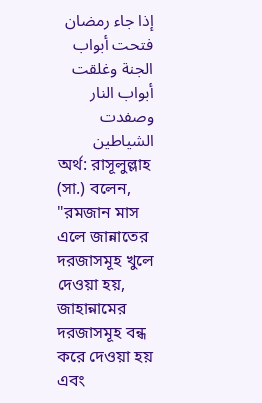إذا جاء رمضان فتحت أبواب الجنة وغلقت أبواب النار وصفدت الشياطين
অর্থ: রাসূলুল্লাহ (সা.) বলেন, "রমজান মাস এলে জান্নাতের দরজাসমূহ খুলে দেওয়া হয়, জাহান্নামের দরজাসমূহ বন্ধ করে দেওয়া হয় এবং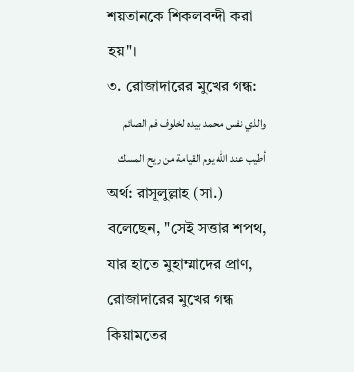শয়তানকে শিকলবন্দী করা হয়"।
৩. রোজাদারের মুখের গন্ধ:
والذي نفس محمد بيده لخلوف فم الصائم أطيب عند الله يوم القيامة من ريح المسك
অর্থ: রাসূলুল্লাহ (সা.) বলেছেন, "সেই সত্তার শপথ, যার হাতে মুহাম্মাদের প্রাণ, রোজাদারের মুখের গন্ধ কিয়ামতের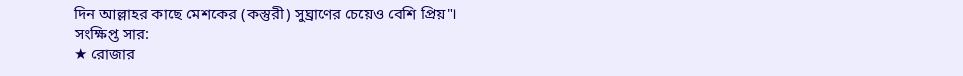দিন আল্লাহর কাছে মেশকের (কস্তুরী) সুঘ্রাণের চেয়েও বেশি প্রিয়"।
সংক্ষিপ্ত সার:
★ রোজার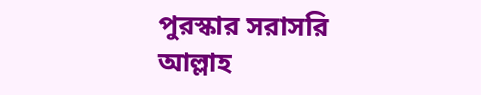পুরস্কার সরাসরি আল্লাহ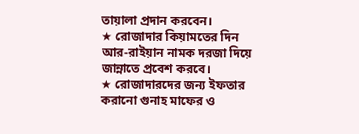তায়ালা প্রদান করবেন।
★ রোজাদার কিয়ামতের দিন আর-রাইয়ান নামক দরজা দিয়ে জান্নাতে প্রবেশ করবে।
★ রোজাদারদের জন্য ইফতার করানো গুনাহ মাফের ও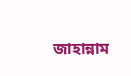জাহান্নাম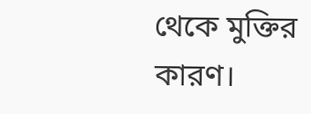থেকে মুক্তির কারণ।